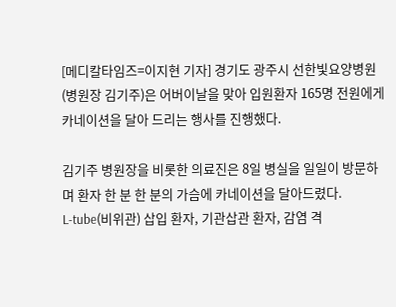[메디칼타임즈=이지현 기자] 경기도 광주시 선한빛요양병원(병원장 김기주)은 어버이날을 맞아 입원환자 165명 전원에게 카네이션을 달아 드리는 행사를 진행했다.

김기주 병원장을 비롯한 의료진은 8일 병실을 일일이 방문하며 환자 한 분 한 분의 가슴에 카네이션을 달아드렸다.
L-tube(비위관) 삽입 환자, 기관삽관 환자, 감염 격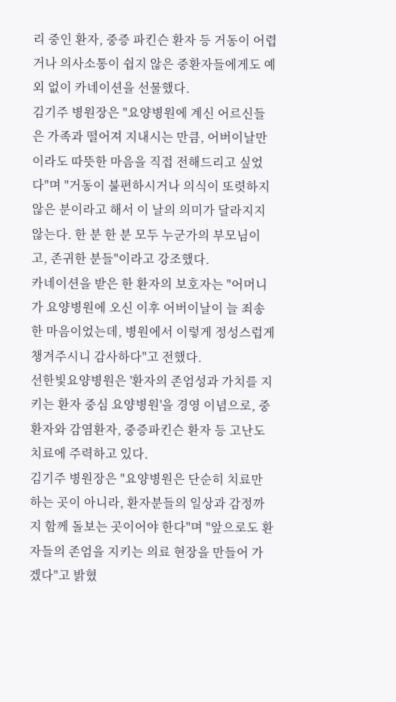리 중인 환자, 중증 파킨슨 환자 등 거동이 어렵거나 의사소통이 쉽지 않은 중환자들에게도 예외 없이 카네이션을 선물했다.
김기주 병원장은 "요양병원에 계신 어르신들은 가족과 떨어져 지내시는 만큼, 어버이날만이라도 따뜻한 마음을 직접 전해드리고 싶었다"며 "거동이 불편하시거나 의식이 또렷하지 않은 분이라고 해서 이 날의 의미가 달라지지 않는다. 한 분 한 분 모두 누군가의 부모님이고, 존귀한 분들"이라고 강조했다.
카네이션을 받은 한 환자의 보호자는 "어머니가 요양병원에 오신 이후 어버이날이 늘 죄송한 마음이었는데, 병원에서 이렇게 정성스럽게 챙겨주시니 감사하다"고 전했다.
선한빛요양병원은 '환자의 존엄성과 가치를 지키는 환자 중심 요양병원'을 경영 이념으로, 중환자와 감염환자, 중증파킨슨 환자 등 고난도 치료에 주력하고 있다.
김기주 병원장은 "요양병원은 단순히 치료만 하는 곳이 아니라, 환자분들의 일상과 감정까지 함께 돌보는 곳이어야 한다"며 "앞으로도 환자들의 존엄을 지키는 의료 현장을 만들어 가겠다"고 밝혔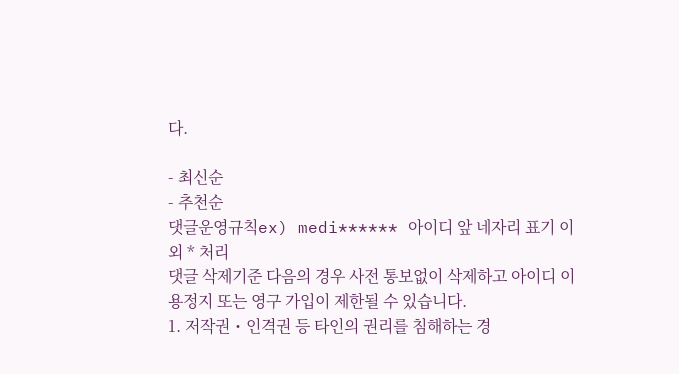다.

- 최신순
- 추천순
댓글운영규칙ex) medi****** 아이디 앞 네자리 표기 이외 * 처리
댓글 삭제기준 다음의 경우 사전 통보없이 삭제하고 아이디 이용정지 또는 영구 가입이 제한될 수 있습니다.
1. 저작권・인격권 등 타인의 권리를 침해하는 경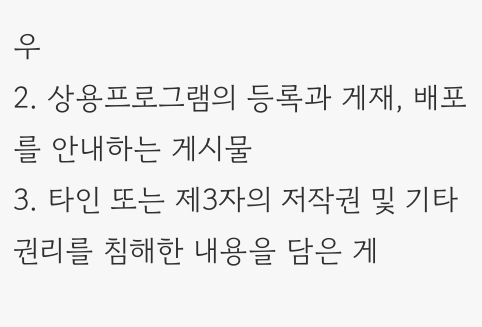우
2. 상용프로그램의 등록과 게재, 배포를 안내하는 게시물
3. 타인 또는 제3자의 저작권 및 기타 권리를 침해한 내용을 담은 게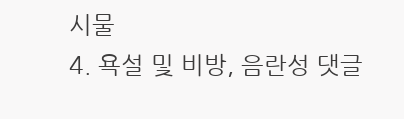시물
4. 욕설 및 비방, 음란성 댓글